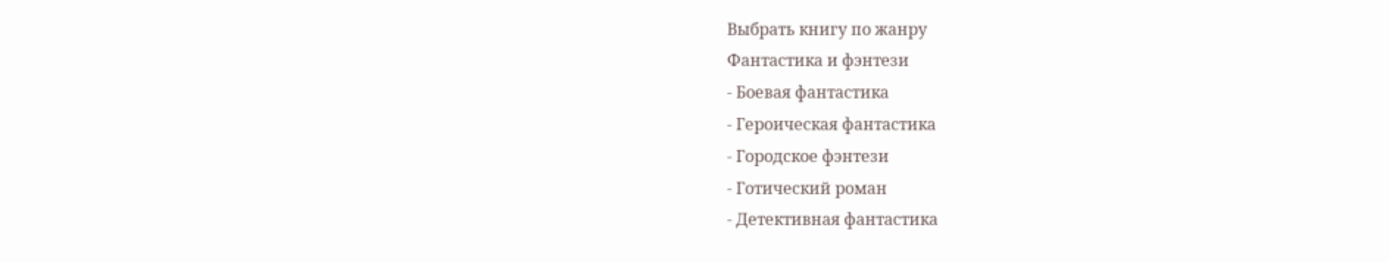Выбрать книгу по жанру
Фантастика и фэнтези
- Боевая фантастика
- Героическая фантастика
- Городское фэнтези
- Готический роман
- Детективная фантастика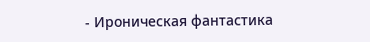- Ироническая фантастика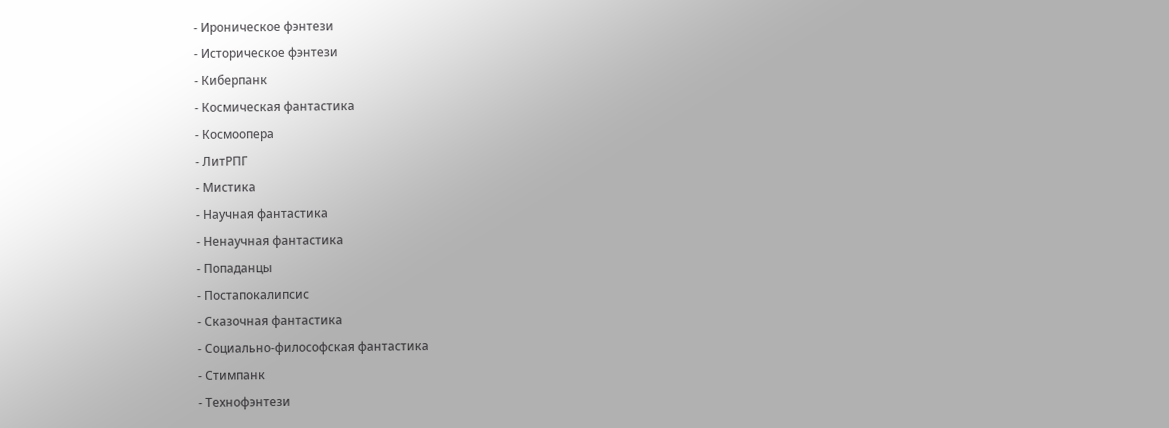- Ироническое фэнтези
- Историческое фэнтези
- Киберпанк
- Космическая фантастика
- Космоопера
- ЛитРПГ
- Мистика
- Научная фантастика
- Ненаучная фантастика
- Попаданцы
- Постапокалипсис
- Сказочная фантастика
- Социально-философская фантастика
- Стимпанк
- Технофэнтези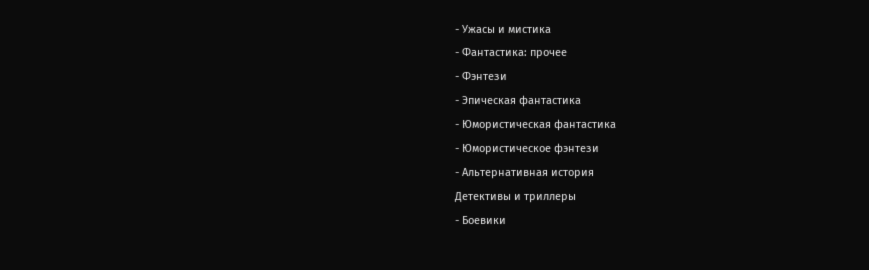- Ужасы и мистика
- Фантастика: прочее
- Фэнтези
- Эпическая фантастика
- Юмористическая фантастика
- Юмористическое фэнтези
- Альтернативная история
Детективы и триллеры
- Боевики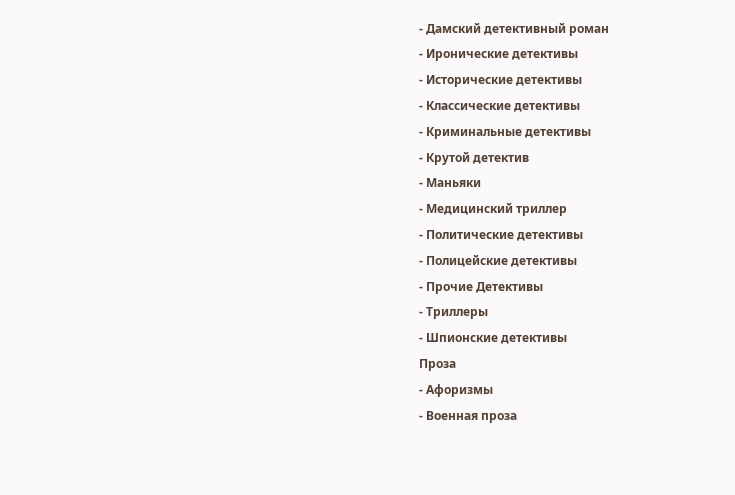- Дамский детективный роман
- Иронические детективы
- Исторические детективы
- Классические детективы
- Криминальные детективы
- Крутой детектив
- Маньяки
- Медицинский триллер
- Политические детективы
- Полицейские детективы
- Прочие Детективы
- Триллеры
- Шпионские детективы
Проза
- Афоризмы
- Военная проза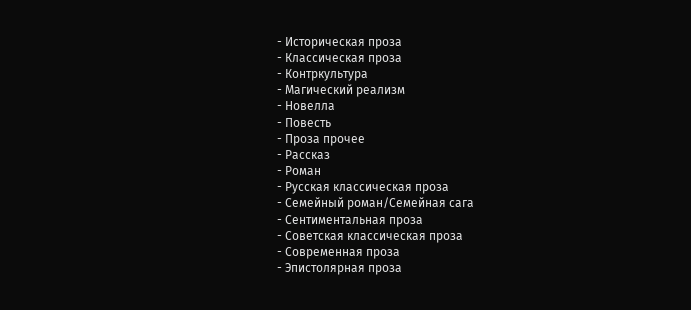- Историческая проза
- Классическая проза
- Контркультура
- Магический реализм
- Новелла
- Повесть
- Проза прочее
- Рассказ
- Роман
- Русская классическая проза
- Семейный роман/Семейная сага
- Сентиментальная проза
- Советская классическая проза
- Современная проза
- Эпистолярная проза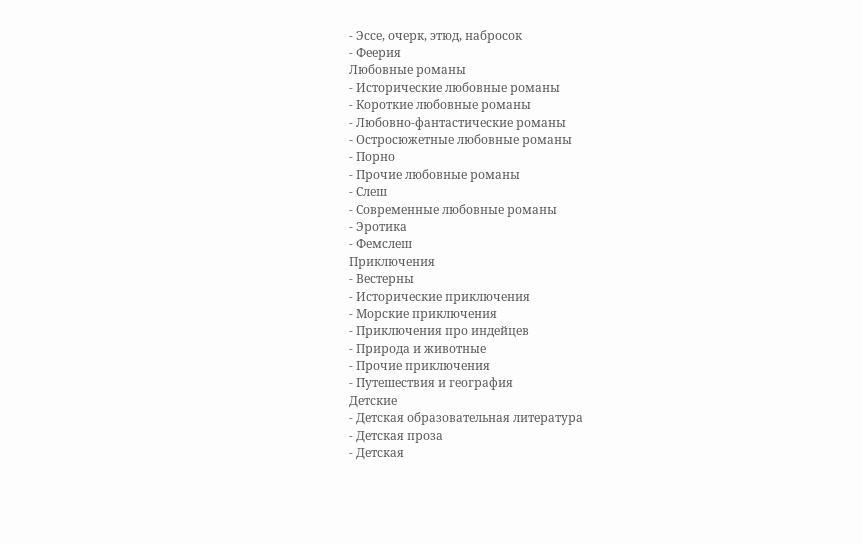- Эссе, очерк, этюд, набросок
- Феерия
Любовные романы
- Исторические любовные романы
- Короткие любовные романы
- Любовно-фантастические романы
- Остросюжетные любовные романы
- Порно
- Прочие любовные романы
- Слеш
- Современные любовные романы
- Эротика
- Фемслеш
Приключения
- Вестерны
- Исторические приключения
- Морские приключения
- Приключения про индейцев
- Природа и животные
- Прочие приключения
- Путешествия и география
Детские
- Детская образовательная литература
- Детская проза
- Детская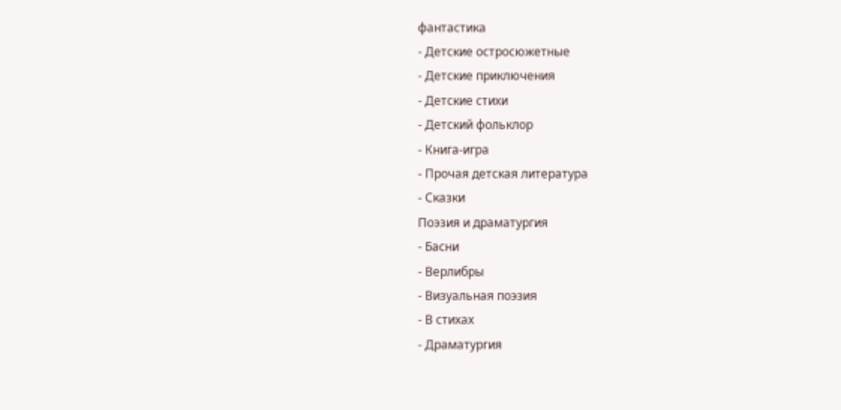фантастика
- Детские остросюжетные
- Детские приключения
- Детские стихи
- Детский фольклор
- Книга-игра
- Прочая детская литература
- Сказки
Поэзия и драматургия
- Басни
- Верлибры
- Визуальная поэзия
- В стихах
- Драматургия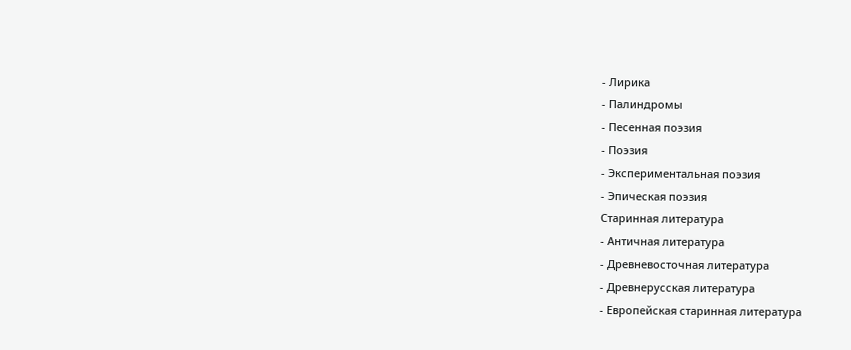- Лирика
- Палиндромы
- Песенная поэзия
- Поэзия
- Экспериментальная поэзия
- Эпическая поэзия
Старинная литература
- Античная литература
- Древневосточная литература
- Древнерусская литература
- Европейская старинная литература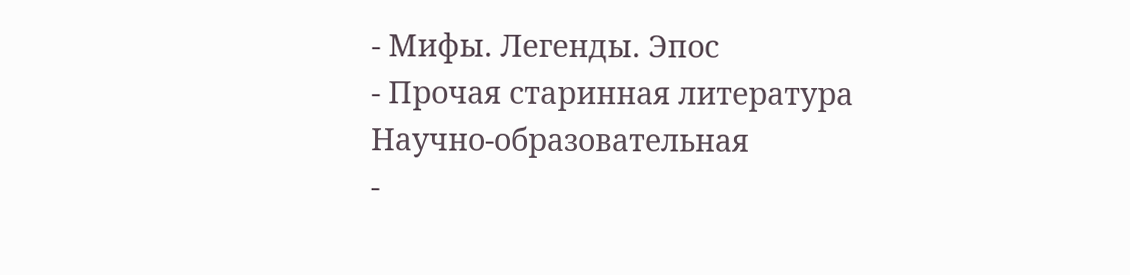- Мифы. Легенды. Эпос
- Прочая старинная литература
Научно-образовательная
-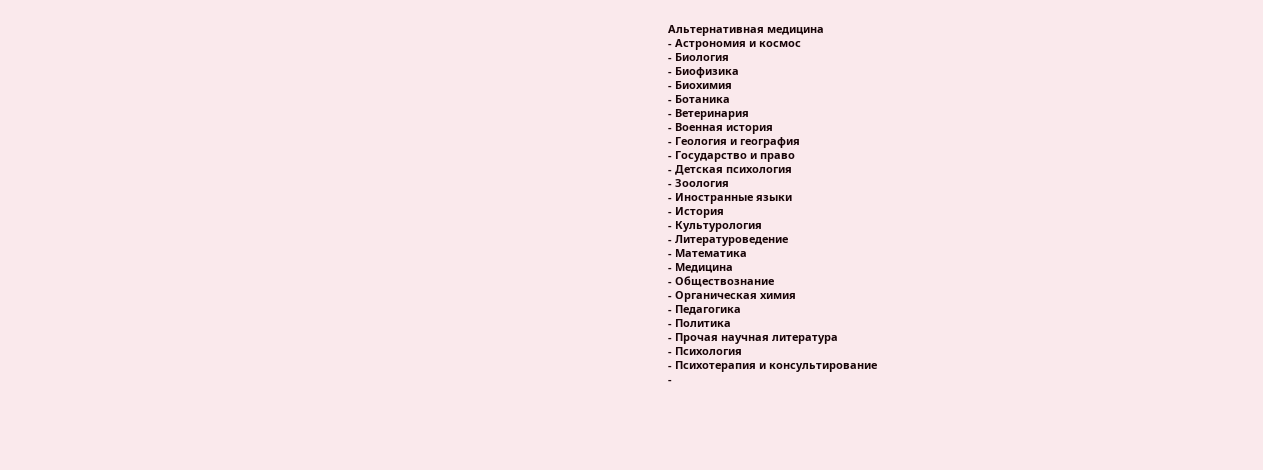Альтернативная медицина
- Астрономия и космос
- Биология
- Биофизика
- Биохимия
- Ботаника
- Ветеринария
- Военная история
- Геология и география
- Государство и право
- Детская психология
- Зоология
- Иностранные языки
- История
- Культурология
- Литературоведение
- Математика
- Медицина
- Обществознание
- Органическая химия
- Педагогика
- Политика
- Прочая научная литература
- Психология
- Психотерапия и консультирование
-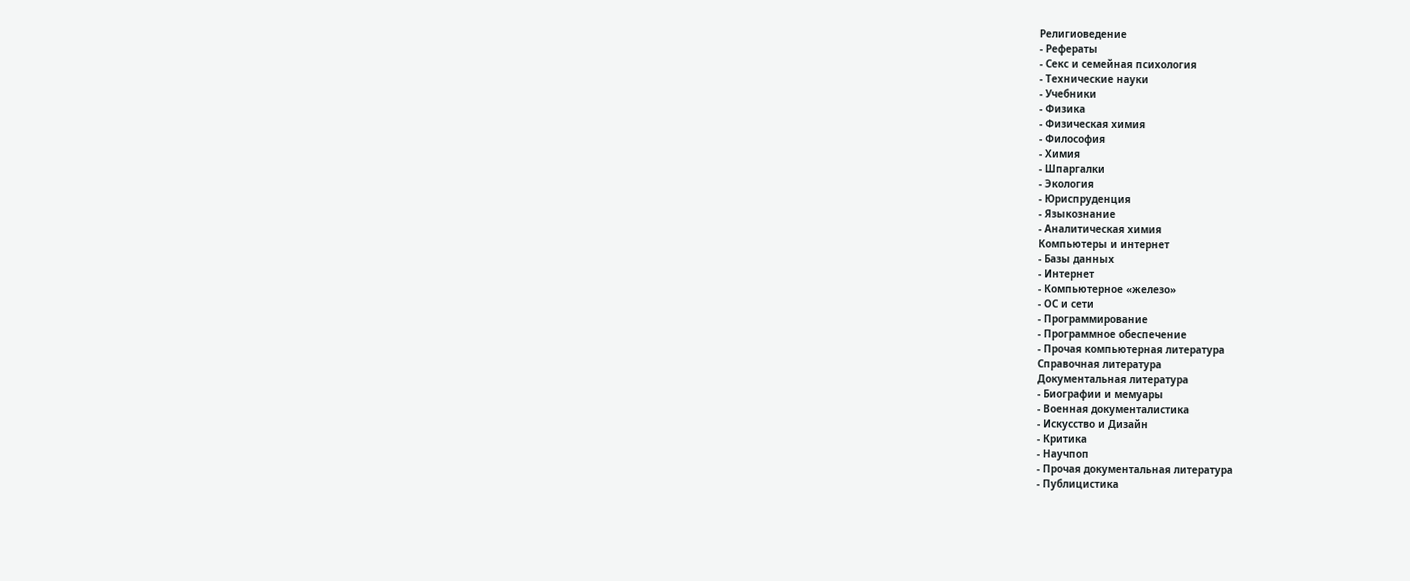Религиоведение
- Рефераты
- Секс и семейная психология
- Технические науки
- Учебники
- Физика
- Физическая химия
- Философия
- Химия
- Шпаргалки
- Экология
- Юриспруденция
- Языкознание
- Аналитическая химия
Компьютеры и интернет
- Базы данных
- Интернет
- Компьютерное «железо»
- ОС и сети
- Программирование
- Программное обеспечение
- Прочая компьютерная литература
Справочная литература
Документальная литература
- Биографии и мемуары
- Военная документалистика
- Искусство и Дизайн
- Критика
- Научпоп
- Прочая документальная литература
- Публицистика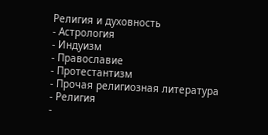Религия и духовность
- Астрология
- Индуизм
- Православие
- Протестантизм
- Прочая религиозная литература
- Религия
-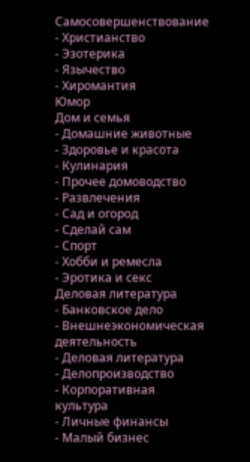Самосовершенствование
- Христианство
- Эзотерика
- Язычество
- Хиромантия
Юмор
Дом и семья
- Домашние животные
- Здоровье и красота
- Кулинария
- Прочее домоводство
- Развлечения
- Сад и огород
- Сделай сам
- Спорт
- Хобби и ремесла
- Эротика и секс
Деловая литература
- Банковское дело
- Внешнеэкономическая деятельность
- Деловая литература
- Делопроизводство
- Корпоративная культура
- Личные финансы
- Малый бизнес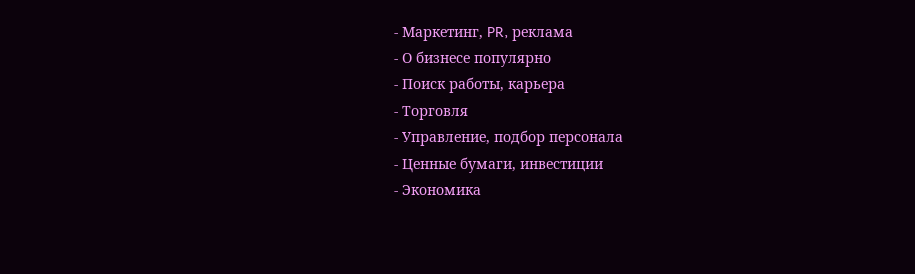- Маркетинг, PR, реклама
- О бизнесе популярно
- Поиск работы, карьера
- Торговля
- Управление, подбор персонала
- Ценные бумаги, инвестиции
- Экономика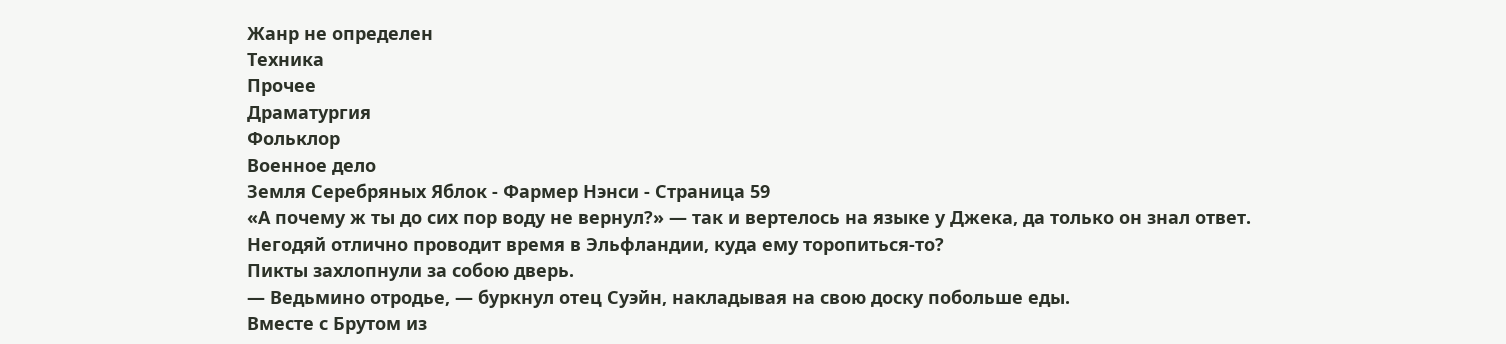Жанр не определен
Техника
Прочее
Драматургия
Фольклор
Военное дело
Земля Серебряных Яблок - Фармер Нэнси - Страница 59
«А почему ж ты до сих пор воду не вернул?» — так и вертелось на языке у Джека, да только он знал ответ.
Негодяй отлично проводит время в Эльфландии, куда ему торопиться-то?
Пикты захлопнули за собою дверь.
— Ведьмино отродье, — буркнул отец Суэйн, накладывая на свою доску побольше еды.
Вместе с Брутом из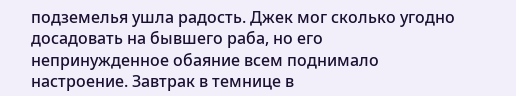подземелья ушла радость. Джек мог сколько угодно досадовать на бывшего раба, но его непринужденное обаяние всем поднимало настроение. Завтрак в темнице в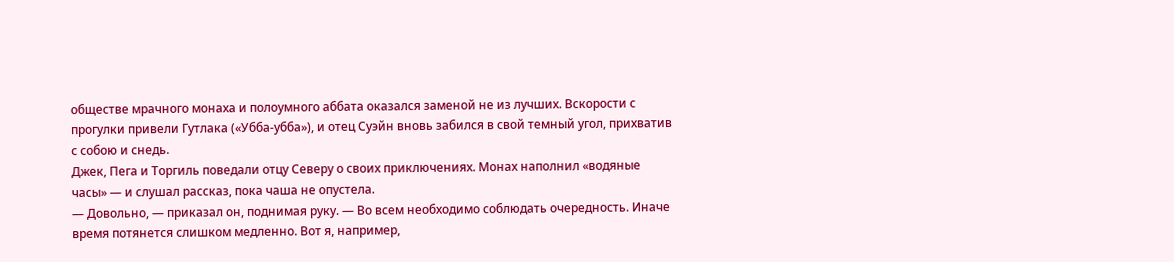обществе мрачного монаха и полоумного аббата оказался заменой не из лучших. Вскорости с прогулки привели Гутлака («Убба-убба»), и отец Суэйн вновь забился в свой темный угол, прихватив с собою и снедь.
Джек, Пега и Торгиль поведали отцу Северу о своих приключениях. Монах наполнил «водяные часы» — и слушал рассказ, пока чаша не опустела.
— Довольно, — приказал он, поднимая руку. — Во всем необходимо соблюдать очередность. Иначе время потянется слишком медленно. Вот я, например,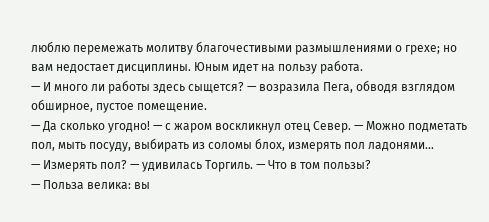люблю перемежать молитву благочестивыми размышлениями о грехе; но вам недостает дисциплины. Юным идет на пользу работа.
— И много ли работы здесь сыщется? — возразила Пега, обводя взглядом обширное, пустое помещение.
— Да сколько угодно! — с жаром воскликнул отец Север. — Можно подметать пол, мыть посуду, выбирать из соломы блох, измерять пол ладонями…
— Измерять пол? — удивилась Торгиль. — Что в том пользы?
— Польза велика: вы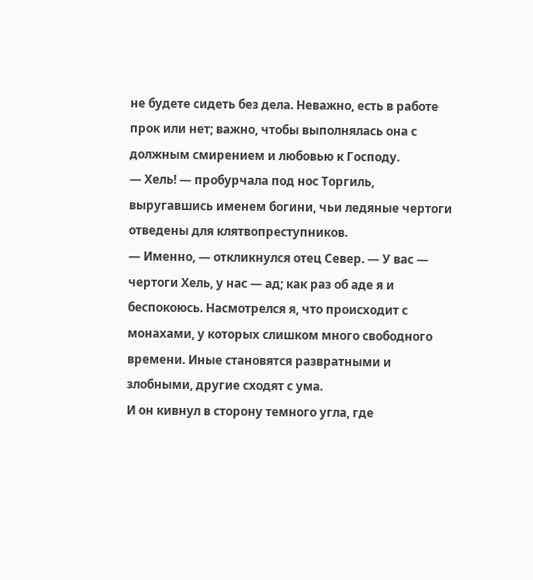не будете сидеть без дела. Неважно, есть в работе прок или нет; важно, чтобы выполнялась она с должным смирением и любовью к Господу.
— Хель! — пробурчала под нос Торгиль, выругавшись именем богини, чьи ледяные чертоги отведены для клятвопреступников.
— Именно, — откликнулся отец Север. — У вас — чертоги Хель, у нас — ад; как раз об аде я и беспокоюсь. Насмотрелся я, что происходит с монахами, у которых слишком много свободного времени. Иные становятся развратными и злобными, другие сходят с ума.
И он кивнул в сторону темного угла, где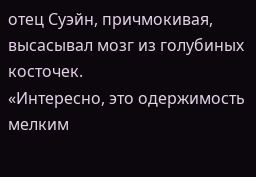отец Суэйн, причмокивая, высасывал мозг из голубиных косточек.
«Интересно, это одержимость мелким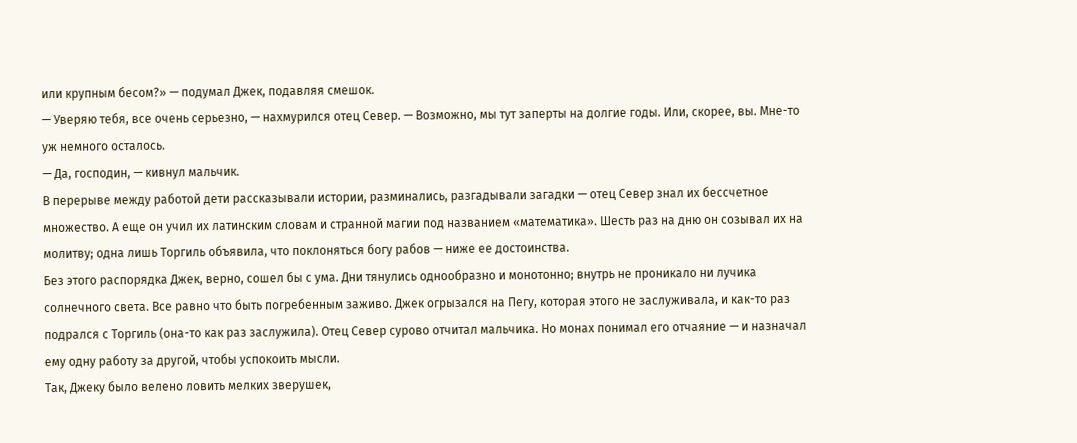или крупным бесом?» — подумал Джек, подавляя смешок.
— Уверяю тебя, все очень серьезно, — нахмурился отец Север. — Возможно, мы тут заперты на долгие годы. Или, скорее, вы. Мне-то уж немного осталось.
— Да, господин, — кивнул мальчик.
В перерыве между работой дети рассказывали истории, разминались, разгадывали загадки — отец Север знал их бессчетное множество. А еще он учил их латинским словам и странной магии под названием «математика». Шесть раз на дню он созывал их на молитву; одна лишь Торгиль объявила, что поклоняться богу рабов — ниже ее достоинства.
Без этого распорядка Джек, верно, сошел бы с ума. Дни тянулись однообразно и монотонно; внутрь не проникало ни лучика солнечного света. Все равно что быть погребенным заживо. Джек огрызался на Пегу, которая этого не заслуживала, и как-то раз подрался с Торгиль (она-то как раз заслужила). Отец Север сурово отчитал мальчика. Но монах понимал его отчаяние — и назначал ему одну работу за другой, чтобы успокоить мысли.
Так, Джеку было велено ловить мелких зверушек,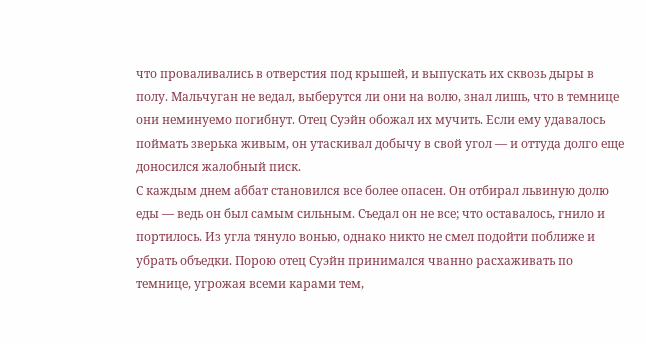что проваливались в отверстия под крышей, и выпускать их сквозь дыры в полу. Мальчуган не ведал, выберутся ли они на волю, знал лишь, что в темнице они неминуемо погибнут. Отец Суэйн обожал их мучить. Если ему удавалось поймать зверька живым, он утаскивал добычу в свой угол — и оттуда долго еще доносился жалобный писк.
С каждым днем аббат становился все более опасен. Он отбирал львиную долю еды — ведь он был самым сильным. Съедал он не все; что оставалось, гнило и портилось. Из угла тянуло вонью, однако никто не смел подойти поближе и убрать объедки. Порою отец Суэйн принимался чванно расхаживать по темнице, угрожая всеми карами тем,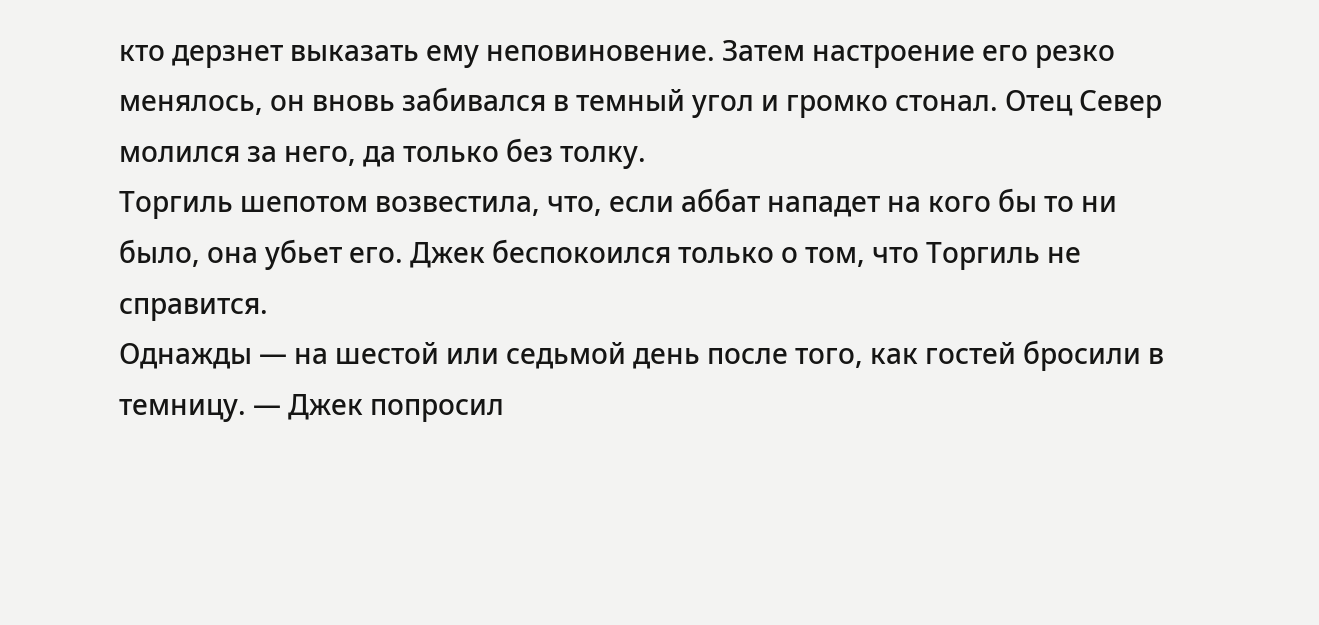кто дерзнет выказать ему неповиновение. Затем настроение его резко менялось, он вновь забивался в темный угол и громко стонал. Отец Север молился за него, да только без толку.
Торгиль шепотом возвестила, что, если аббат нападет на кого бы то ни было, она убьет его. Джек беспокоился только о том, что Торгиль не справится.
Однажды — на шестой или седьмой день после того, как гостей бросили в темницу. — Джек попросил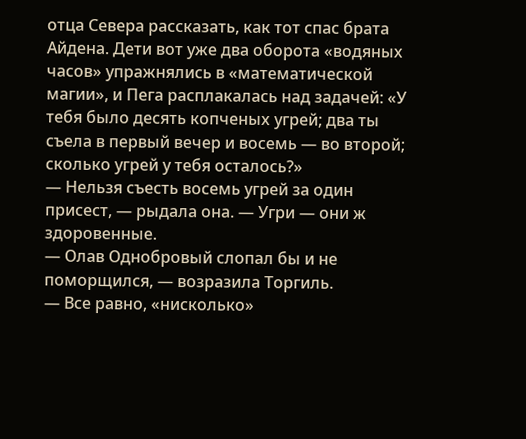отца Севера рассказать, как тот спас брата Айдена. Дети вот уже два оборота «водяных часов» упражнялись в «математической магии», и Пега расплакалась над задачей: «У тебя было десять копченых угрей; два ты съела в первый вечер и восемь — во второй; сколько угрей у тебя осталось?»
— Нельзя съесть восемь угрей за один присест, — рыдала она. — Угри — они ж здоровенные.
— Олав Однобровый слопал бы и не поморщился, — возразила Торгиль.
— Все равно, «нисколько»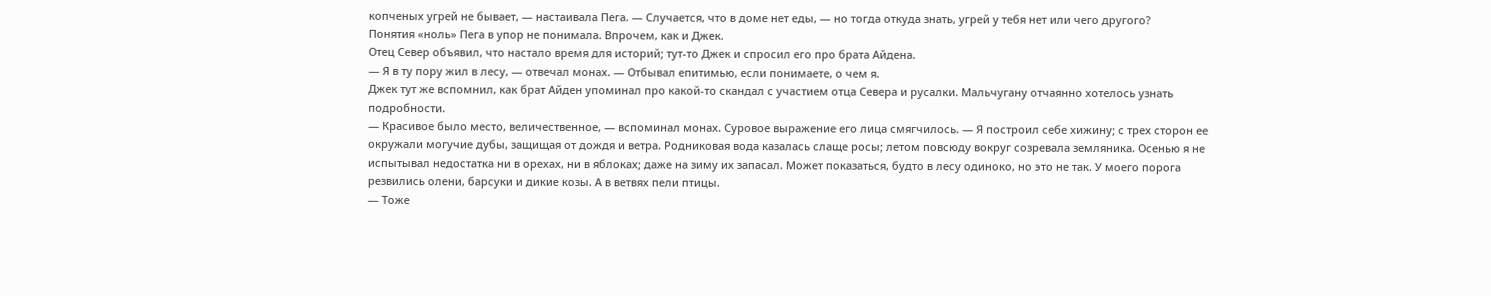копченых угрей не бывает, — настаивала Пега. — Случается, что в доме нет еды, — но тогда откуда знать, угрей у тебя нет или чего другого?
Понятия «ноль» Пега в упор не понимала. Впрочем, как и Джек.
Отец Север объявил, что настало время для историй; тут-то Джек и спросил его про брата Айдена.
— Я в ту пору жил в лесу, — отвечал монах. — Отбывал епитимью, если понимаете, о чем я.
Джек тут же вспомнил, как брат Айден упоминал про какой-то скандал с участием отца Севера и русалки. Мальчугану отчаянно хотелось узнать подробности.
— Красивое было место, величественное, — вспоминал монах. Суровое выражение его лица смягчилось. — Я построил себе хижину; с трех сторон ее окружали могучие дубы, защищая от дождя и ветра. Родниковая вода казалась слаще росы; летом повсюду вокруг созревала земляника. Осенью я не испытывал недостатка ни в орехах, ни в яблоках; даже на зиму их запасал. Может показаться, будто в лесу одиноко, но это не так. У моего порога резвились олени, барсуки и дикие козы. А в ветвях пели птицы.
— Тоже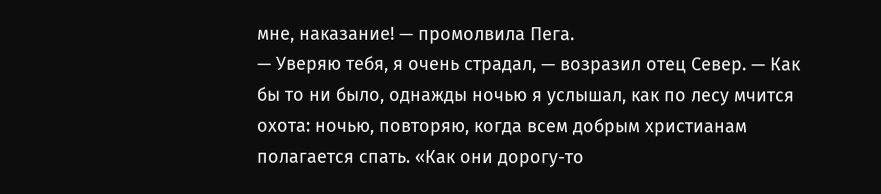мне, наказание! — промолвила Пега.
— Уверяю тебя, я очень страдал, — возразил отец Север. — Как бы то ни было, однажды ночью я услышал, как по лесу мчится охота: ночью, повторяю, когда всем добрым христианам полагается спать. «Как они дорогу-то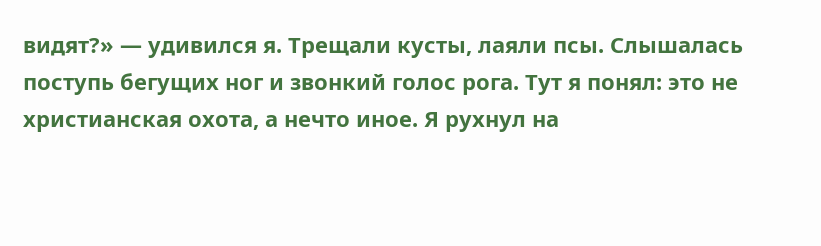видят?» — удивился я. Трещали кусты, лаяли псы. Слышалась поступь бегущих ног и звонкий голос рога. Тут я понял: это не христианская охота, а нечто иное. Я рухнул на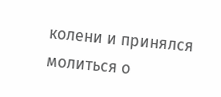колени и принялся молиться о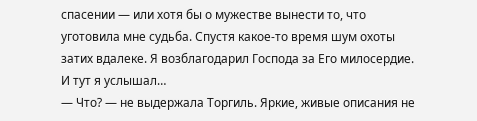спасении — или хотя бы о мужестве вынести то, что уготовила мне судьба. Спустя какое-то время шум охоты затих вдалеке. Я возблагодарил Господа за Его милосердие. И тут я услышал…
— Что? — не выдержала Торгиль. Яркие, живые описания не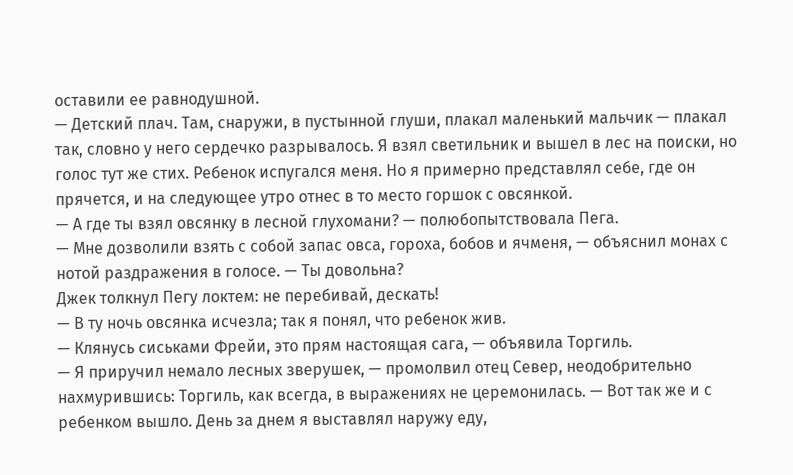оставили ее равнодушной.
— Детский плач. Там, снаружи, в пустынной глуши, плакал маленький мальчик — плакал так, словно у него сердечко разрывалось. Я взял светильник и вышел в лес на поиски, но голос тут же стих. Ребенок испугался меня. Но я примерно представлял себе, где он прячется, и на следующее утро отнес в то место горшок с овсянкой.
— А где ты взял овсянку в лесной глухомани? — полюбопытствовала Пега.
— Мне дозволили взять с собой запас овса, гороха, бобов и ячменя, — объяснил монах с нотой раздражения в голосе. — Ты довольна?
Джек толкнул Пегу локтем: не перебивай, дескать!
— В ту ночь овсянка исчезла; так я понял, что ребенок жив.
— Клянусь сиськами Фрейи, это прям настоящая сага, — объявила Торгиль.
— Я приручил немало лесных зверушек, — промолвил отец Север, неодобрительно нахмурившись: Торгиль, как всегда, в выражениях не церемонилась. — Вот так же и с ребенком вышло. День за днем я выставлял наружу еду,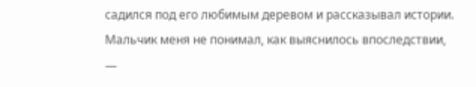садился под его любимым деревом и рассказывал истории. Мальчик меня не понимал, как выяснилось впоследствии, —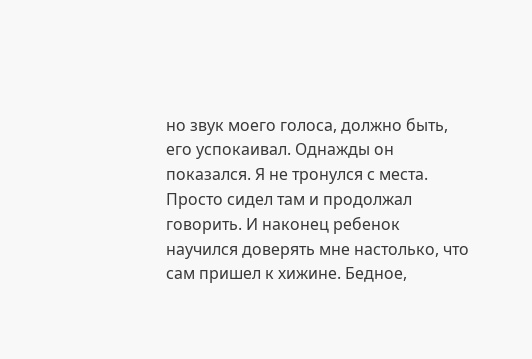но звук моего голоса, должно быть, его успокаивал. Однажды он показался. Я не тронулся с места. Просто сидел там и продолжал говорить. И наконец ребенок научился доверять мне настолько, что сам пришел к хижине. Бедное,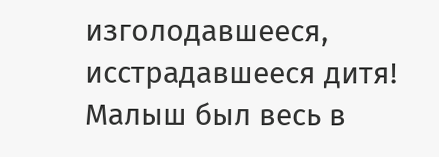изголодавшееся, исстрадавшееся дитя! Малыш был весь в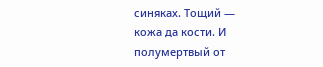синяках. Тощий — кожа да кости. И полумертвый от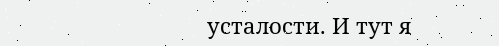усталости. И тут я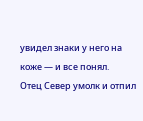увидел знаки у него на коже — и все понял.
Отец Север умолк и отпил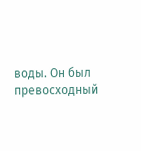воды. Он был превосходный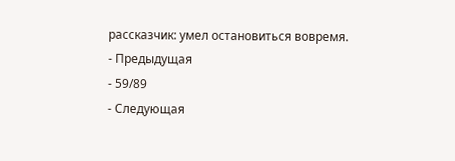рассказчик: умел остановиться вовремя.
- Предыдущая
- 59/89
- Следующая